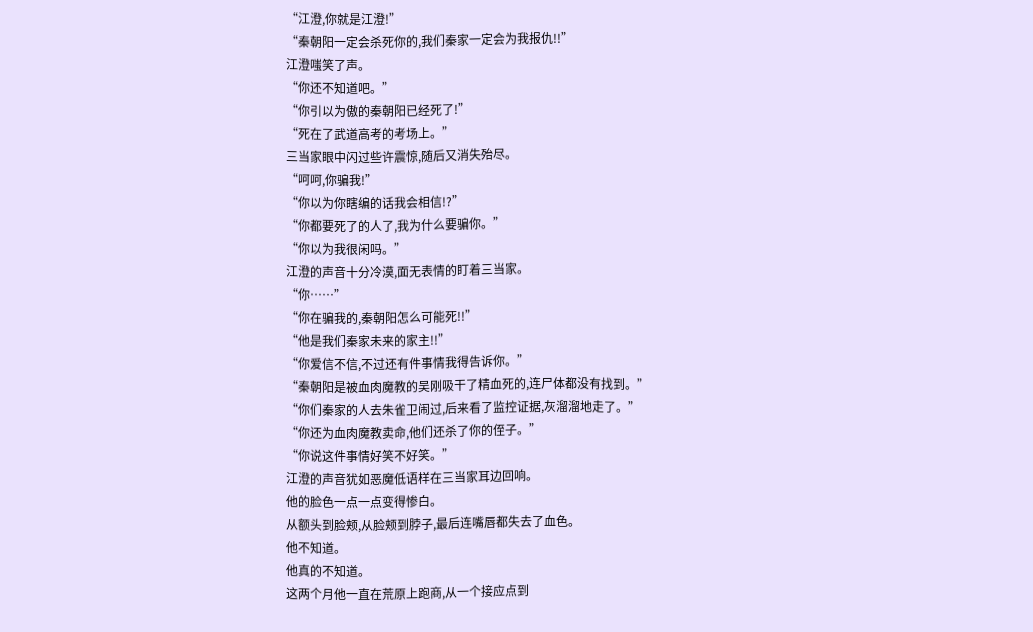“江澄,你就是江澄!”
“秦朝阳一定会杀死你的,我们秦家一定会为我报仇!!”
江澄嗤笑了声。
“你还不知道吧。”
“你引以为傲的秦朝阳已经死了!”
“死在了武道高考的考场上。”
三当家眼中闪过些许震惊,随后又消失殆尽。
“呵呵,你骗我!”
“你以为你瞎编的话我会相信!?”
“你都要死了的人了,我为什么要骗你。”
“你以为我很闲吗。”
江澄的声音十分冷漠,面无表情的盯着三当家。
“你……”
“你在骗我的,秦朝阳怎么可能死!!”
“他是我们秦家未来的家主!!”
“你爱信不信,不过还有件事情我得告诉你。”
“秦朝阳是被血肉魔教的吴刚吸干了精血死的,连尸体都没有找到。”
“你们秦家的人去朱雀卫闹过,后来看了监控证据,灰溜溜地走了。”
“你还为血肉魔教卖命,他们还杀了你的侄子。”
“你说这件事情好笑不好笑。”
江澄的声音犹如恶魔低语样在三当家耳边回响。
他的脸色一点一点变得惨白。
从额头到脸颊,从脸颊到脖子,最后连嘴唇都失去了血色。
他不知道。
他真的不知道。
这两个月他一直在荒原上跑商,从一个接应点到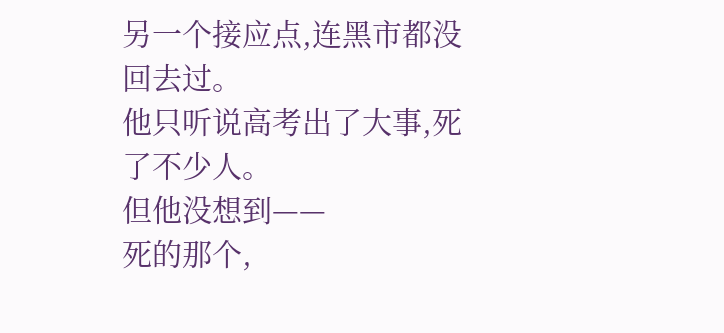另一个接应点,连黑市都没回去过。
他只听说高考出了大事,死了不少人。
但他没想到——
死的那个,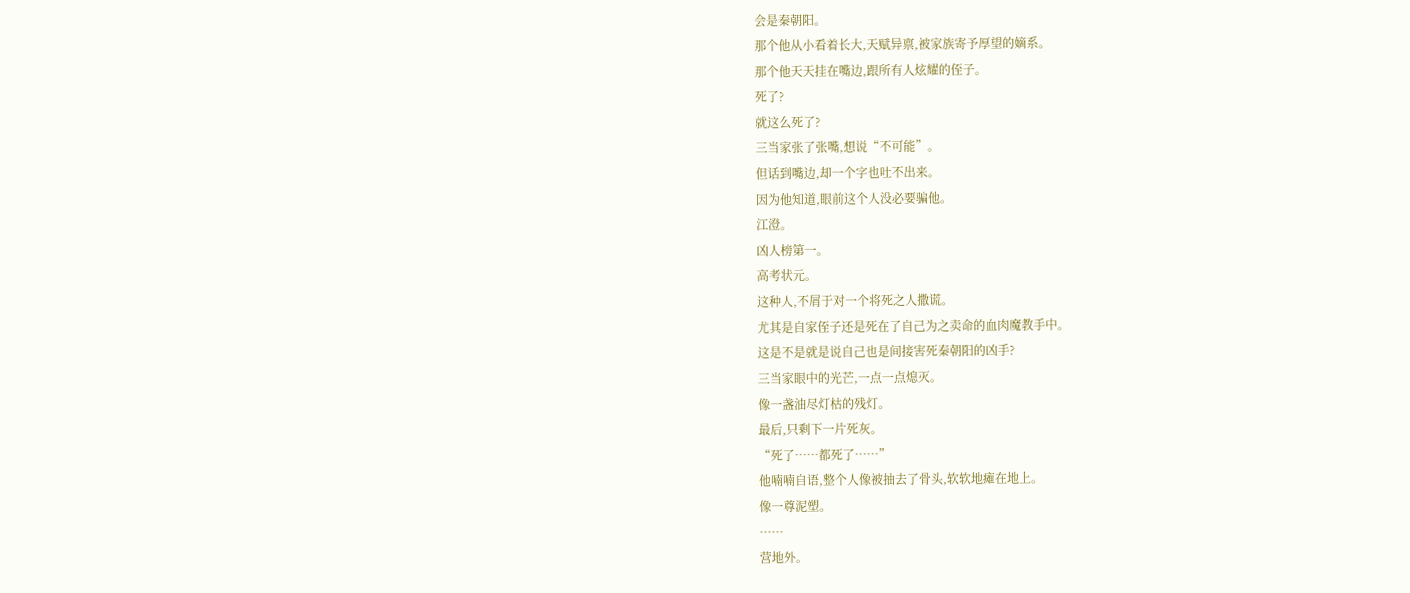会是秦朝阳。
那个他从小看着长大,天赋异禀,被家族寄予厚望的嫡系。
那个他天天挂在嘴边,跟所有人炫耀的侄子。
死了?
就这么死了?
三当家张了张嘴,想说“不可能”。
但话到嘴边,却一个字也吐不出来。
因为他知道,眼前这个人没必要骗他。
江澄。
凶人榜第一。
高考状元。
这种人,不屑于对一个将死之人撒谎。
尤其是自家侄子还是死在了自己为之卖命的血肉魔教手中。
这是不是就是说自己也是间接害死秦朝阳的凶手?
三当家眼中的光芒,一点一点熄灭。
像一盏油尽灯枯的残灯。
最后,只剩下一片死灰。
“死了……都死了……”
他喃喃自语,整个人像被抽去了骨头,软软地瘫在地上。
像一尊泥塑。
……
营地外。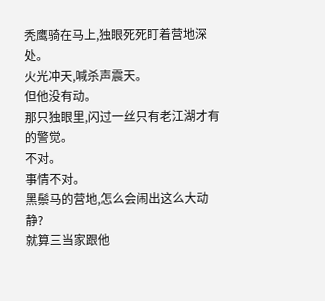秃鹰骑在马上,独眼死死盯着营地深处。
火光冲天,喊杀声震天。
但他没有动。
那只独眼里,闪过一丝只有老江湖才有的警觉。
不对。
事情不对。
黑鬃马的营地,怎么会闹出这么大动静?
就算三当家跟他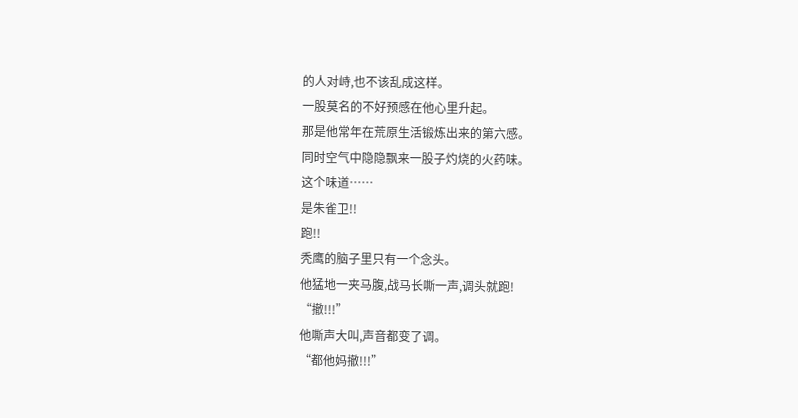的人对峙,也不该乱成这样。
一股莫名的不好预感在他心里升起。
那是他常年在荒原生活锻炼出来的第六感。
同时空气中隐隐飘来一股子灼烧的火药味。
这个味道……
是朱雀卫!!
跑!!
秃鹰的脑子里只有一个念头。
他猛地一夹马腹,战马长嘶一声,调头就跑!
“撤!!!”
他嘶声大叫,声音都变了调。
“都他妈撤!!!”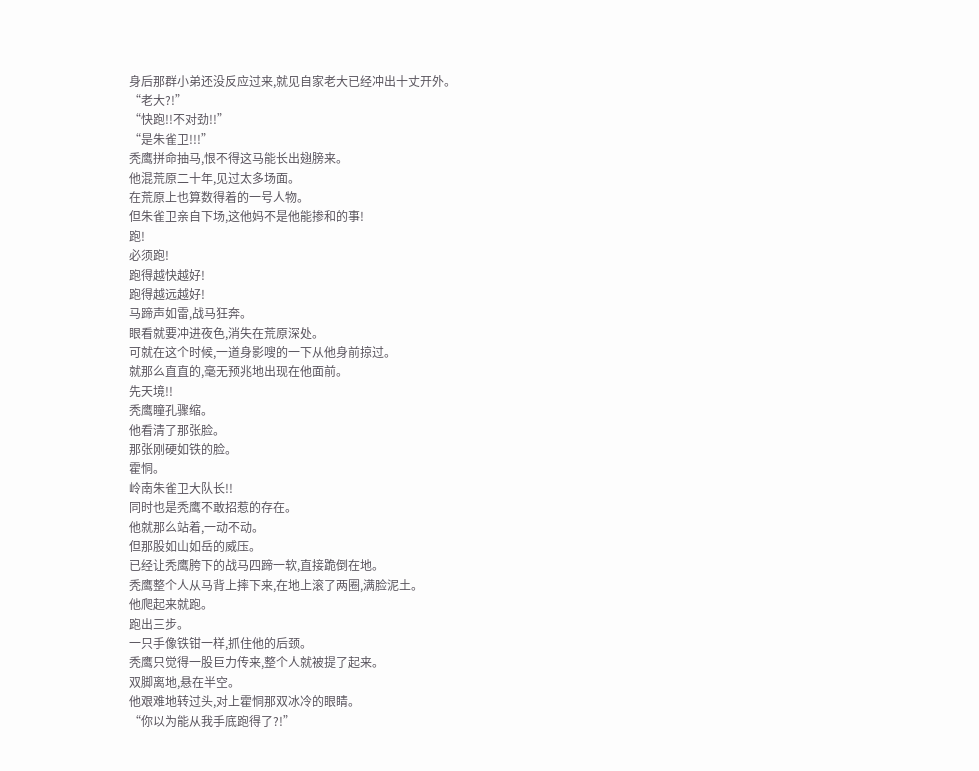身后那群小弟还没反应过来,就见自家老大已经冲出十丈开外。
“老大?!”
“快跑!!不对劲!!”
“是朱雀卫!!!”
秃鹰拼命抽马,恨不得这马能长出翅膀来。
他混荒原二十年,见过太多场面。
在荒原上也算数得着的一号人物。
但朱雀卫亲自下场,这他妈不是他能掺和的事!
跑!
必须跑!
跑得越快越好!
跑得越远越好!
马蹄声如雷,战马狂奔。
眼看就要冲进夜色,消失在荒原深处。
可就在这个时候,一道身影嗖的一下从他身前掠过。
就那么直直的,毫无预兆地出现在他面前。
先天境!!
秃鹰瞳孔骤缩。
他看清了那张脸。
那张刚硬如铁的脸。
霍恫。
岭南朱雀卫大队长!!
同时也是秃鹰不敢招惹的存在。
他就那么站着,一动不动。
但那股如山如岳的威压。
已经让秃鹰胯下的战马四蹄一软,直接跪倒在地。
秃鹰整个人从马背上摔下来,在地上滚了两圈,满脸泥土。
他爬起来就跑。
跑出三步。
一只手像铁钳一样,抓住他的后颈。
秃鹰只觉得一股巨力传来,整个人就被提了起来。
双脚离地,悬在半空。
他艰难地转过头,对上霍恫那双冰冷的眼睛。
“你以为能从我手底跑得了?!”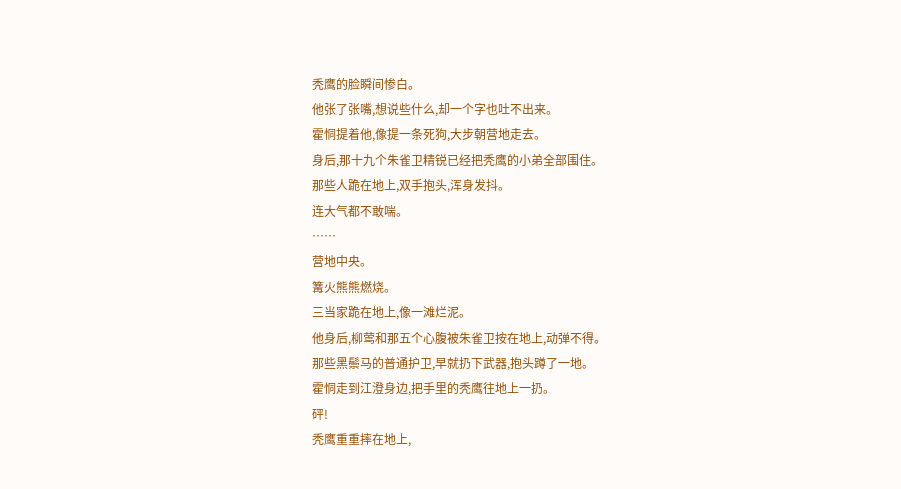秃鹰的脸瞬间惨白。
他张了张嘴,想说些什么,却一个字也吐不出来。
霍恫提着他,像提一条死狗,大步朝营地走去。
身后,那十九个朱雀卫精锐已经把秃鹰的小弟全部围住。
那些人跪在地上,双手抱头,浑身发抖。
连大气都不敢喘。
……
营地中央。
篝火熊熊燃烧。
三当家跪在地上,像一滩烂泥。
他身后,柳莺和那五个心腹被朱雀卫按在地上,动弹不得。
那些黑鬃马的普通护卫,早就扔下武器,抱头蹲了一地。
霍恫走到江澄身边,把手里的秃鹰往地上一扔。
砰!
秃鹰重重摔在地上,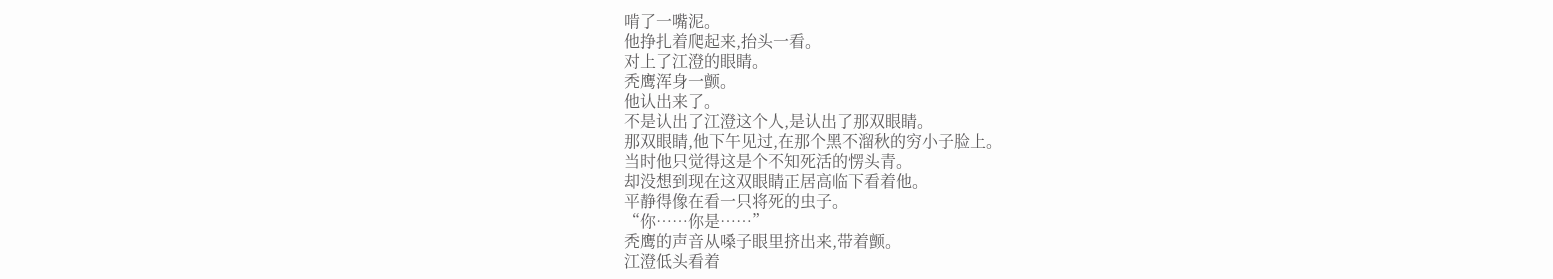啃了一嘴泥。
他挣扎着爬起来,抬头一看。
对上了江澄的眼睛。
秃鹰浑身一颤。
他认出来了。
不是认出了江澄这个人,是认出了那双眼睛。
那双眼睛,他下午见过,在那个黑不溜秋的穷小子脸上。
当时他只觉得这是个不知死活的愣头青。
却没想到现在这双眼睛正居高临下看着他。
平静得像在看一只将死的虫子。
“你……你是……”
秃鹰的声音从嗓子眼里挤出来,带着颤。
江澄低头看着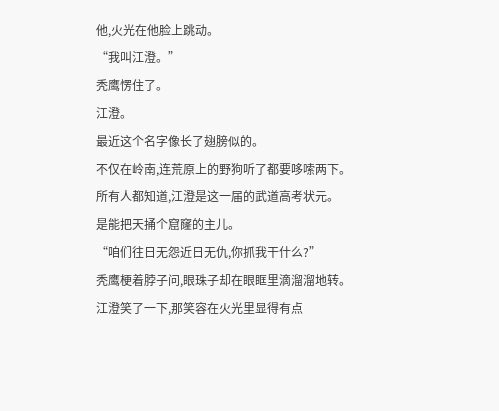他,火光在他脸上跳动。
“我叫江澄。”
秃鹰愣住了。
江澄。
最近这个名字像长了翅膀似的。
不仅在岭南,连荒原上的野狗听了都要哆嗦两下。
所有人都知道,江澄是这一届的武道高考状元。
是能把天捅个窟窿的主儿。
“咱们往日无怨近日无仇,你抓我干什么?”
秃鹰梗着脖子问,眼珠子却在眼眶里滴溜溜地转。
江澄笑了一下,那笑容在火光里显得有点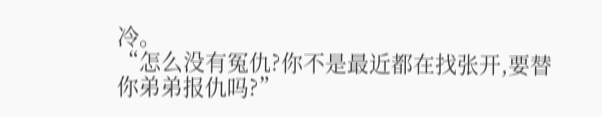冷。
“怎么没有冤仇?你不是最近都在找张开,要替你弟弟报仇吗?”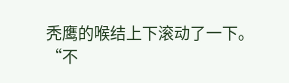秃鹰的喉结上下滚动了一下。
“不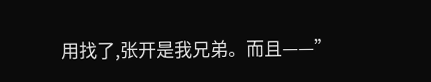用找了,张开是我兄弟。而且——”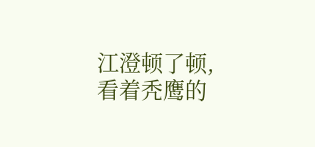江澄顿了顿,看着秃鹰的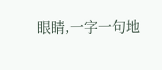眼睛,一字一句地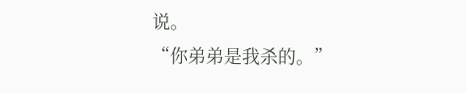说。
“你弟弟是我杀的。”